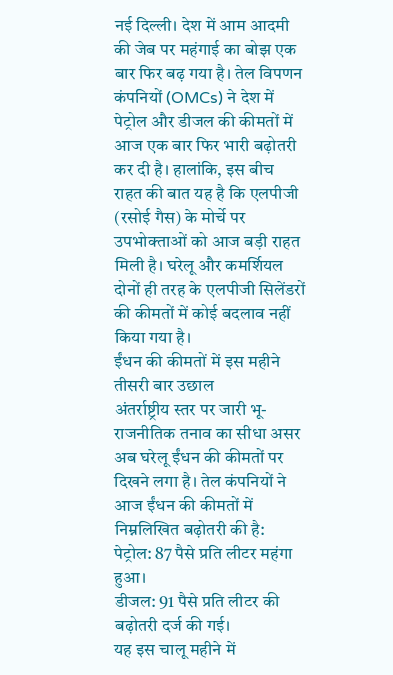नई दिल्ली। देश में आम आदमी की जेब पर महंगाई का बोझ एक बार फिर बढ़ गया है। तेल विपणन कंपनियों (OMCs) ने देश में पेट्रोल और डीजल की कीमतों में आज एक बार फिर भारी बढ़ोतरी कर दी है। हालांकि, इस बीच राहत की बात यह है कि एलपीजी (रसोई गैस) के मोर्चे पर उपभोक्ताओं को आज बड़ी राहत मिली है। घरेलू और कमर्शियल दोनों ही तरह के एलपीजी सिलेंडरों की कीमतों में कोई बदलाव नहीं किया गया है।
ईंधन की कीमतों में इस महीने तीसरी बार उछाल
अंतर्राष्ट्रीय स्तर पर जारी भू-राजनीतिक तनाव का सीधा असर अब घरेलू ईंधन की कीमतों पर दिखने लगा है। तेल कंपनियों ने आज ईंधन की कीमतों में निम्नलिखित बढ़ोतरी की है:
पेट्रोल: 87 पैसे प्रति लीटर महंगा हुआ।
डीजल: 91 पैसे प्रति लीटर की बढ़ोतरी दर्ज की गई।
यह इस चालू महीने में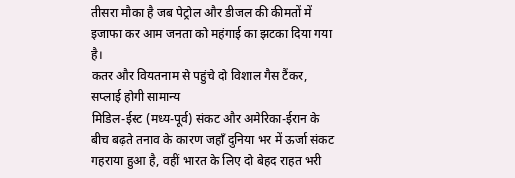तीसरा मौका है जब पेट्रोल और डीजल की कीमतों में इजाफा कर आम जनता को महंगाई का झटका दिया गया है।
कतर और वियतनाम से पहुंचे दो विशाल गैस टैंकर, सप्लाई होगी सामान्य
मिडिल-ईस्ट (मध्य-पूर्व) संकट और अमेरिका-ईरान के बीच बढ़ते तनाव के कारण जहाँ दुनिया भर में ऊर्जा संकट गहराया हुआ है, वहीं भारत के लिए दो बेहद राहत भरी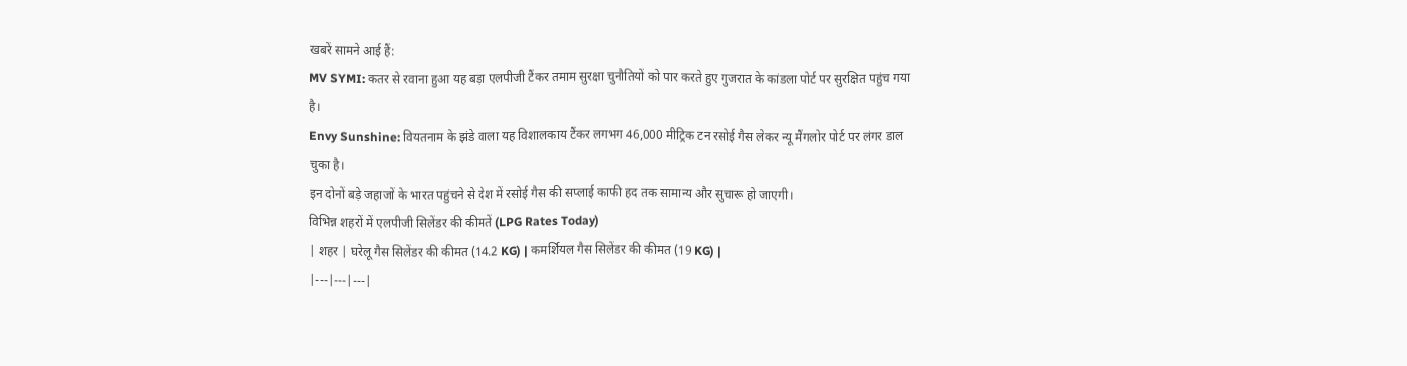खबरें सामने आई हैं:
MV SYMI: कतर से रवाना हुआ यह बड़ा एलपीजी टैंकर तमाम सुरक्षा चुनौतियों को पार करते हुए गुजरात के कांडला पोर्ट पर सुरक्षित पहुंच गया है।
Envy Sunshine: वियतनाम के झंडे वाला यह विशालकाय टैंकर लगभग 46,000 मीट्रिक टन रसोई गैस लेकर न्यू मैंगलोर पोर्ट पर लंगर डाल चुका है।
इन दोनों बड़े जहाजों के भारत पहुंचने से देश में रसोई गैस की सप्लाई काफी हद तक सामान्य और सुचारू हो जाएगी।
विभिन्न शहरों में एलपीजी सिलेंडर की कीमतें (LPG Rates Today)
| शहर | घरेलू गैस सिलेंडर की कीमत (14.2 KG) | कमर्शियल गैस सिलेंडर की कीमत (19 KG) |
|---|---|---|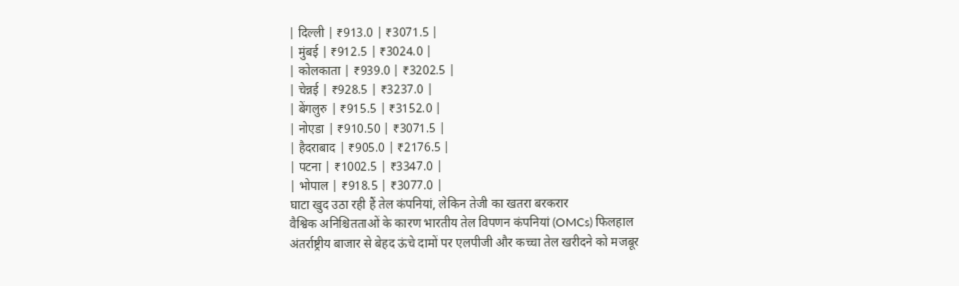| दिल्ली | ₹913.0 | ₹3071.5 |
| मुंबई | ₹912.5 | ₹3024.0 |
| कोलकाता | ₹939.0 | ₹3202.5 |
| चेन्नई | ₹928.5 | ₹3237.0 |
| बेंगलुरु | ₹915.5 | ₹3152.0 |
| नोएडा | ₹910.50 | ₹3071.5 |
| हैदराबाद | ₹905.0 | ₹2176.5 |
| पटना | ₹1002.5 | ₹3347.0 |
| भोपाल | ₹918.5 | ₹3077.0 |
घाटा खुद उठा रही हैं तेल कंपनियां, लेकिन तेजी का खतरा बरकरार
वैश्विक अनिश्चितताओं के कारण भारतीय तेल विपणन कंपनियां (OMCs) फिलहाल अंतर्राष्ट्रीय बाजार से बेहद ऊंचे दामों पर एलपीजी और कच्चा तेल खरीदने को मजबूर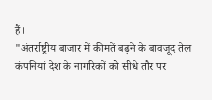हैं।
"अंतर्राष्ट्रीय बाजार में कीमतें बढ़ने के बावजूद तेल कंपनियां देश के नागरिकों को सीधे तौर पर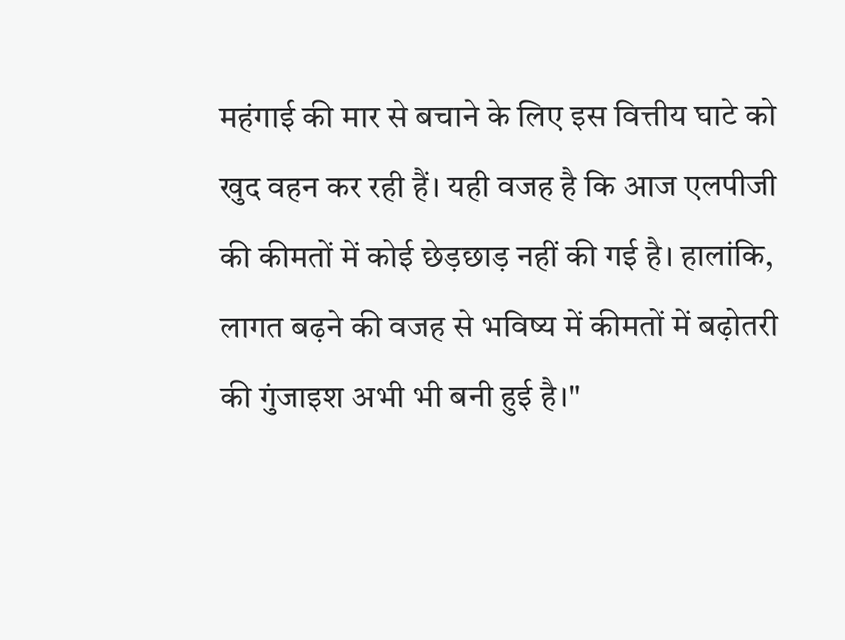महंगाई की मार से बचाने के लिए इस वित्तीय घाटे को खुद वहन कर रही हैं। यही वजह है कि आज एलपीजी की कीमतों में कोई छेड़छाड़ नहीं की गई है। हालांकि, लागत बढ़ने की वजह से भविष्य में कीमतों में बढ़ोतरी की गुंजाइश अभी भी बनी हुई है।"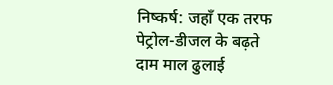निष्कर्ष: जहाँ एक तरफ पेट्रोल-डीजल के बढ़ते दाम माल ढुलाई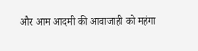और आम आदमी की आवाजाही को महंगा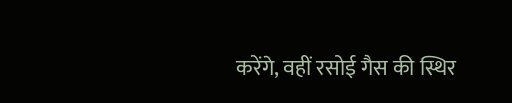करेंगे, वहीं रसोई गैस की स्थिर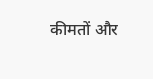कीमतों और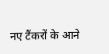नए टैंकरों के आने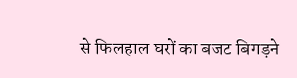से फिलहाल घरों का बजट बिगड़ने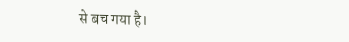से बच गया है।